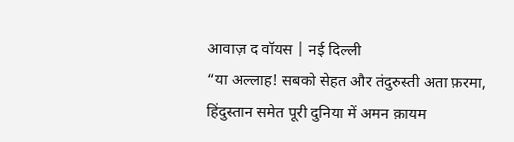आवाज़ द वॉयस | नई दिल्ली
“या अल्लाह! सबको सेहत और तंदुरुस्ती अता फ़रमा, हिंदुस्तान समेत पूरी दुनिया में अमन क़ायम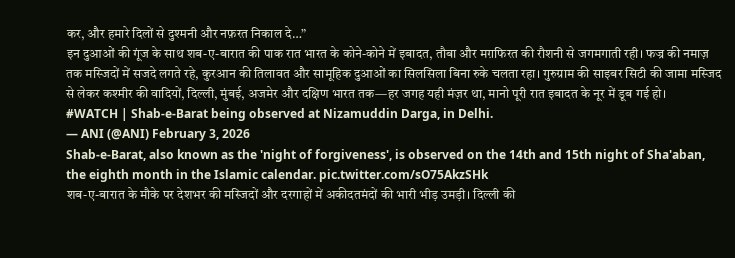कर, और हमारे दिलों से दुश्मनी और नफ़रत निकाल दे…”
इन दुआओं की गूंज के साथ शब-ए-बारात की पाक रात भारत के कोने-कोने में इबादत, तौबा और मग़फिरत की रौशनी से जगमगाती रही। फज्र की नमाज़ तक मस्जिदों में सजदे लगते रहे, कुरआन की तिलावत और सामूहिक दुआओं का सिलसिला बिना रुके चलता रहा। गुरुग्राम की साइबर सिटी की जामा मस्जिद से लेकर कश्मीर की वादियों, दिल्ली, मुंबई, अजमेर और दक्षिण भारत तक—हर जगह यही मंज़र था, मानो पूरी रात इबादत के नूर में डूब गई हो।
#WATCH | Shab-e-Barat being observed at Nizamuddin Darga, in Delhi.
— ANI (@ANI) February 3, 2026
Shab-e-Barat, also known as the 'night of forgiveness', is observed on the 14th and 15th night of Sha'aban, the eighth month in the Islamic calendar. pic.twitter.com/sO75AkzSHk
शब-ए-बारात के मौके पर देशभर की मस्जिदों और दरगाहों में अकीदतमंदों की भारी भीड़ उमड़ी। दिल्ली की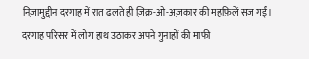निज़ामुद्दीन दरगाह में रात ढलते ही ज़िक्र-ओ-अज़कार की महफ़िलें सज गईं। दरगाह परिसर में लोग हाथ उठाकर अपने गुनाहों की माफी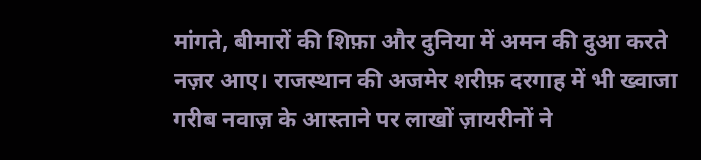मांगते, बीमारों की शिफ़ा और दुनिया में अमन की दुआ करते नज़र आए। राजस्थान की अजमेर शरीफ़ दरगाह में भी ख्वाजा गरीब नवाज़ के आस्ताने पर लाखों ज़ायरीनों ने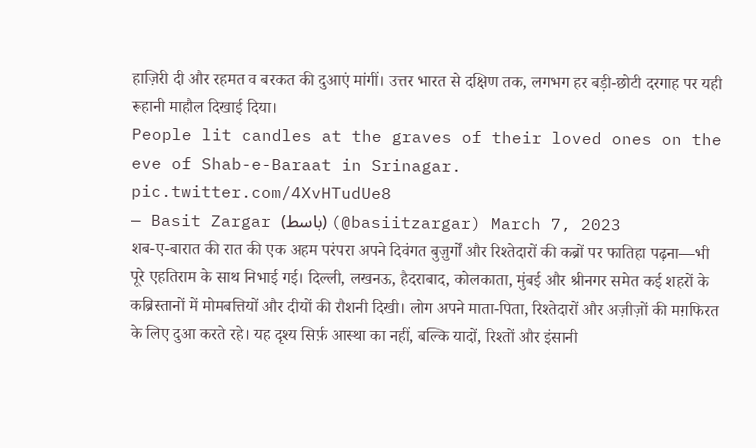हाज़िरी दी और रहमत व बरकत की दुआएं मांगीं। उत्तर भारत से दक्षिण तक, लगभग हर बड़ी-छोटी दरगाह पर यही रूहानी माहौल दिखाई दिया।
People lit candles at the graves of their loved ones on the eve of Shab-e-Baraat in Srinagar. pic.twitter.com/4XvHTudUe8
— Basit Zargar (باسط) (@basiitzargar) March 7, 2023
शब-ए-बारात की रात की एक अहम परंपरा अपने दिवंगत बुज़ुर्गों और रिश्तेदारों की कब्रों पर फातिहा पढ़ना—भी पूरे एहतिराम के साथ निभाई गई। दिल्ली, लखनऊ, हैदराबाद, कोलकाता, मुंबई और श्रीनगर समेत कई शहरों के कब्रिस्तानों में मोमबत्तियों और दीयों की रौशनी दिखी। लोग अपने माता-पिता, रिश्तेदारों और अज़ीज़ों की मग़फिरत के लिए दुआ करते रहे। यह दृश्य सिर्फ़ आस्था का नहीं, बल्कि यादों, रिश्तों और इंसानी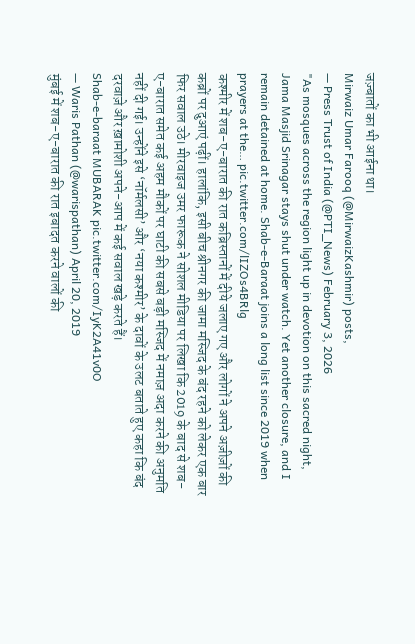जज़्बातों का भी आईना था।
Mirwaiz Umar Farooq (@MirwaizKashmir) posts,
— Press Trust of India (@PTI_News) February 3, 2026
"As mosques across the region light up in devotion on this sacred night, Jama Masjid Srinagar stays shut under watch. Yet another closure, and I remain detained at home. Shab-e-Baraat joins a long list since 2019 when prayers at the… pic.twitter.com/lIZOs4BRlg
कश्मीर में शब-ए-बारात की रात कब्रिस्तानों में दीये जलाए गए और लोगों ने अपने अज़ीज़ों की कब्रों पर दुआएं पढ़ीं। हालांकि, इसी बीच श्रीनगर की जामा मस्जिद के बंद रहने को लेकर एक बार फिर सवाल उठे। मीरवाइज उमर फारूक ने सोशल मीडिया पर लिखा कि 2019 के बाद से शब-ए-बारात समेत कई अहम मौकों पर घाटी की सबसे बड़ी मस्जिद में नमाज़ अदा करने की अनुमति नहीं दी गई। उन्होंने इसे ‘नॉर्मलसी’ और ‘नया कश्मीर’ के दावों के उलट बताते हुए कहा कि बंद दरवाज़े और ख़ामोशी अपने-आप में कई सवाल खड़े करते हैं।
Shab-e-baraat MUBARAK pic.twitter.com/IyK2A41v0O
— Waris Pathan (@warispathan) April 20, 2019
मुंबई में शब-ए-बारात की रात इबादत करने वालों की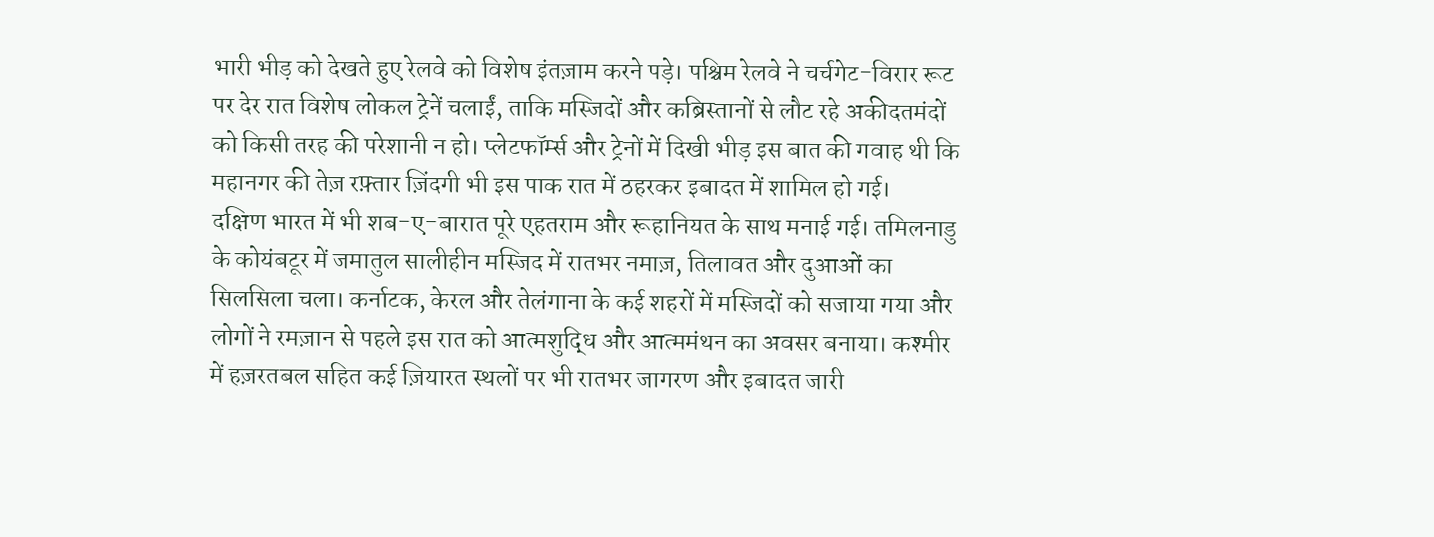भारी भीड़ को देखते हुए रेलवे को विशेष इंतज़ाम करने पड़े। पश्चिम रेलवे ने चर्चगेट-विरार रूट पर देर रात विशेष लोकल ट्रेनें चलाईं, ताकि मस्जिदों और कब्रिस्तानों से लौट रहे अकीदतमंदों को किसी तरह की परेशानी न हो। प्लेटफॉर्म्स और ट्रेनों में दिखी भीड़ इस बात की गवाह थी कि महानगर की तेज़ रफ़्तार ज़िंदगी भी इस पाक रात में ठहरकर इबादत में शामिल हो गई।
दक्षिण भारत में भी शब-ए-बारात पूरे एहतराम और रूहानियत के साथ मनाई गई। तमिलनाडु के कोयंबटूर में जमातुल सालीहीन मस्जिद में रातभर नमाज़, तिलावत और दुआओं का सिलसिला चला। कर्नाटक, केरल और तेलंगाना के कई शहरों में मस्जिदों को सजाया गया और लोगों ने रमज़ान से पहले इस रात को आत्मशुद्धि और आत्ममंथन का अवसर बनाया। कश्मीर में हज़रतबल सहित कई ज़ियारत स्थलों पर भी रातभर जागरण और इबादत जारी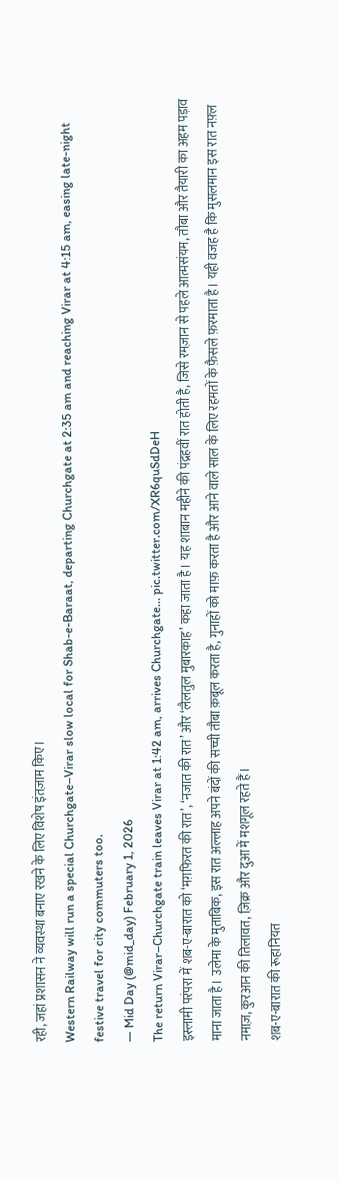रही, जहां प्रशासन ने व्यवस्था बनाए रखने के लिए विशेष इंतज़ाम किए।
Western Railway will run a special Churchgate–Virar slow local for Shab-e-Baraat, departing Churchgate at 2:35 am and reaching Virar at 4:15 am, easing late-night festive travel for city commuters too.
— Mid Day (@mid_day) February 1, 2026
The return Virar–Churchgate train leaves Virar at 1:42 am, arrives Churchgate… pic.twitter.com/XR6quSdDeH
इस्लामी परंपरा में शब-ए-बारात को ‘मग़फिरत की रात’, ‘नजात की रात’ और ‘लैलतुल मुबारकाह’ कहा जाता है। यह शाबान महीने की पंद्रहवीं रात होती है, जिसे रमज़ान से पहले आत्मसंयम, तौबा और तैयारी का अहम पड़ाव माना जाता है। उलेमा के मुताबिक, इस रात अल्लाह अपने बंदों की सच्ची तौबा क़बूल करता है, गुनाहों को माफ़ करता है और आने वाले साल के लिए रहमतों के फ़ैसले फ़रमाता है। यही वजह है कि मुसलमान इस रात नफ़्ल नमाज़, कुरआन की तिलावत, ज़िक्र और दुआ में मशगूल रहते हैं।
शब-ए-बारात की रूहानियत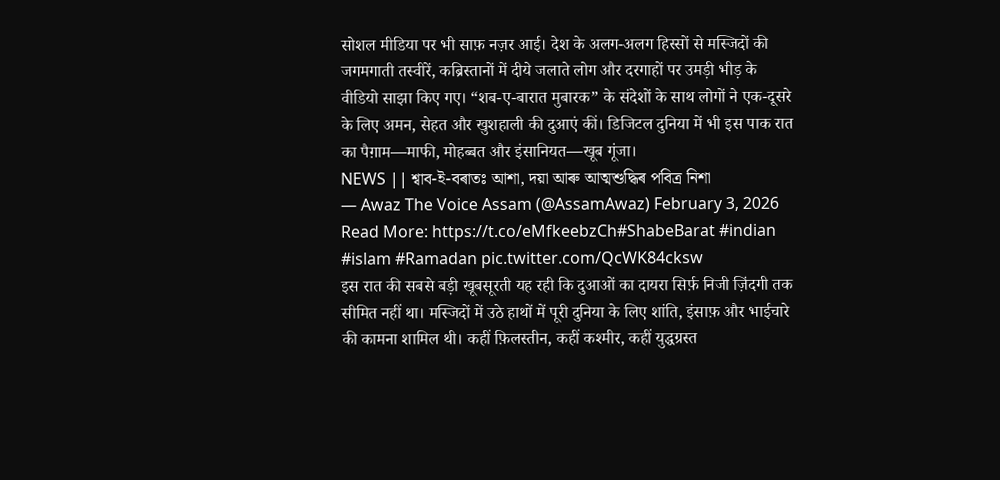सोशल मीडिया पर भी साफ़ नज़र आई। देश के अलग-अलग हिस्सों से मस्जिदों की जगमगाती तस्वीरें, कब्रिस्तानों में दीये जलाते लोग और दरगाहों पर उमड़ी भीड़ के वीडियो साझा किए गए। “शब-ए-बारात मुबारक” के संदेशों के साथ लोगों ने एक-दूसरे के लिए अमन, सेहत और खुशहाली की दुआएं कीं। डिजिटल दुनिया में भी इस पाक रात का पैग़ाम—माफी, मोहब्बत और इंसानियत—खूब गूंजा।
NEWS || শ্বাব-ই-বৰাতঃ আশা, দয়া আৰু আত্মশুদ্ধিৰ পবিত্ৰ নিশা
— Awaz The Voice Assam (@AssamAwaz) February 3, 2026
Read More: https://t.co/eMfkeebzCh#ShabeBarat #indian #islam #Ramadan pic.twitter.com/QcWK84cksw
इस रात की सबसे बड़ी खूबसूरती यह रही कि दुआओं का दायरा सिर्फ़ निजी ज़िंदगी तक सीमित नहीं था। मस्जिदों में उठे हाथों में पूरी दुनिया के लिए शांति, इंसाफ़ और भाईचारे की कामना शामिल थी। कहीं फ़िलस्तीन, कहीं कश्मीर, कहीं युद्धग्रस्त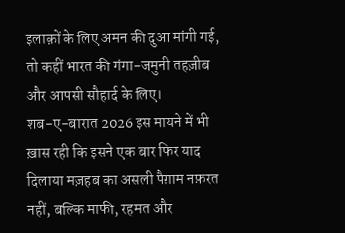इलाक़ों के लिए अमन की दुआ मांगी गई, तो कहीं भारत की गंगा-जमुनी तहज़ीब और आपसी सौहार्द के लिए।
शब-ए-बारात 2026 इस मायने में भी ख़ास रही कि इसने एक बार फिर याद दिलाया मज़हब का असली पैग़ाम नफ़रत नहीं, बल्कि माफी, रहमत और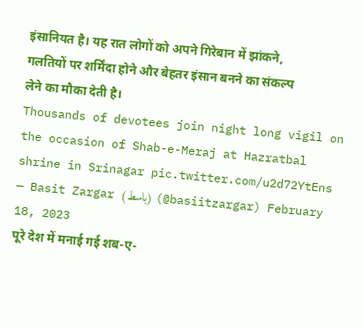इंसानियत है। यह रात लोगों को अपने गिरेबान में झांकने, गलतियों पर शर्मिंदा होने और बेहतर इंसान बनने का संकल्प लेने का मौका देती है।
Thousands of devotees join night long vigil on the occasion of Shab-e-Meraj at Hazratbal shrine in Srinagar pic.twitter.com/u2d72YtEns
— Basit Zargar (باسط) (@basiitzargar) February 18, 2023
पूरे देश में मनाई गई शब-ए-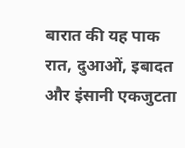बारात की यह पाक रात, दुआओं, इबादत और इंसानी एकजुटता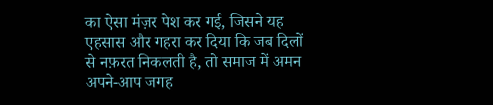का ऐसा मंज़र पेश कर गई, जिसने यह एहसास और गहरा कर दिया कि जब दिलों से नफ़रत निकलती है, तो समाज में अमन अपने-आप जगह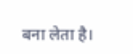बना लेता है।